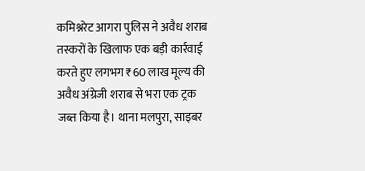कमिश्नरेट आगरा पुलिस ने अवैध शराब तस्करों के खिलाफ एक बड़ी कार्रवाई करते हुए लगभग ₹60 लाख मूल्य की अवैध अंग्रेजी शराब से भरा एक ट्रक जब्त किया है। थाना मलपुरा, साइबर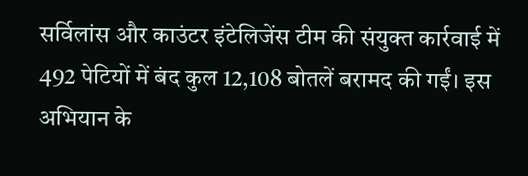सर्विलांस और काउंटर इंटेलिजेंस टीम की संयुक्त कार्रवाई में 492 पेटियों में बंद कुल 12,108 बोतलें बरामद की गईं। इस अभियान के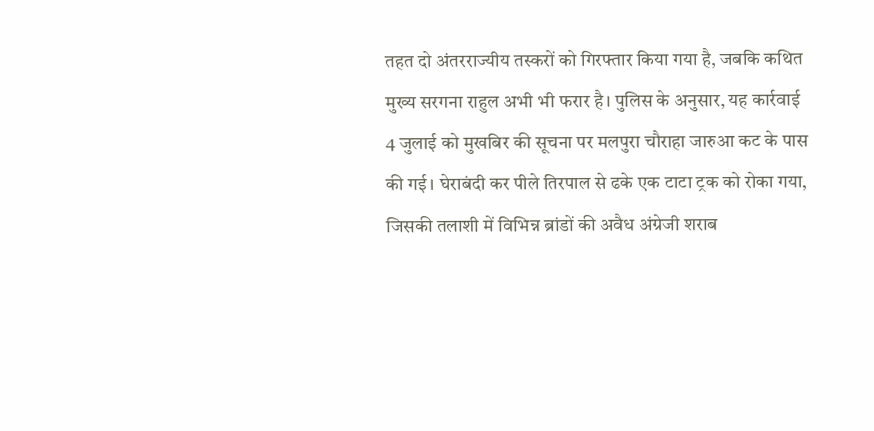तहत दो अंतरराज्यीय तस्करों को गिरफ्तार किया गया है, जबकि कथित मुख्य सरगना राहुल अभी भी फरार है। पुलिस के अनुसार, यह कार्रवाई 4 जुलाई को मुखबिर की सूचना पर मलपुरा चौराहा जारुआ कट के पास की गई। घेराबंदी कर पीले तिरपाल से ढके एक टाटा ट्रक को रोका गया, जिसकी तलाशी में विभिन्न ब्रांडों की अवैध अंग्रेजी शराब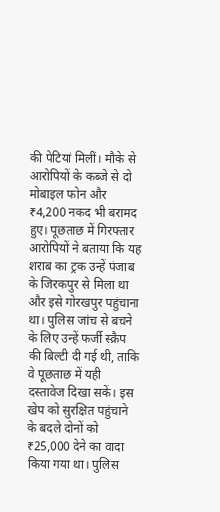की पेटियां मिलीं। मौके से आरोपियों के कब्जे से दो मोबाइल फोन और ₹4,200 नकद भी बरामद हुए। पूछताछ में गिरफ्तार आरोपियों ने बताया कि यह शराब का ट्रक उन्हें पंजाब के जिरकपुर से मिला था और इसे गोरखपुर पहुंचाना था। पुलिस जांच से बचने के लिए उन्हें फर्जी स्क्रैप की बिल्टी दी गई थी, ताकि वे पूछताछ में यही दस्तावेज दिखा सकें। इस खेप को सुरक्षित पहुंचाने के बदले दोनों को ₹25,000 देने का वादा किया गया था। पुलिस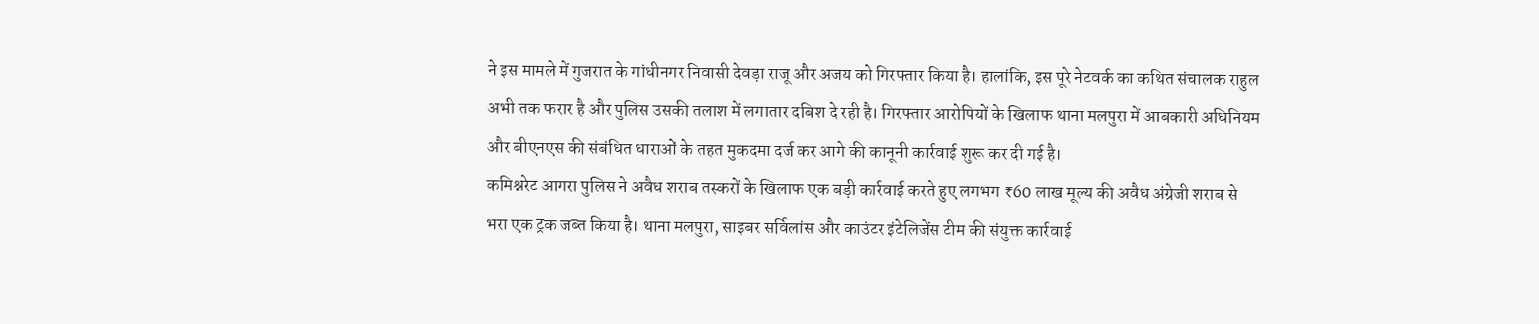ने इस मामले में गुजरात के गांधीनगर निवासी देवड़ा राजू और अजय को गिरफ्तार किया है। हालांकि, इस पूरे नेटवर्क का कथित संचालक राहुल अभी तक फरार है और पुलिस उसकी तलाश में लगातार दबिश दे रही है। गिरफ्तार आरोपियों के खिलाफ थाना मलपुरा में आबकारी अधिनियम और बीएनएस की संबंधित धाराओं के तहत मुकदमा दर्ज कर आगे की कानूनी कार्रवाई शुरू कर दी गई है।
कमिश्नरेट आगरा पुलिस ने अवैध शराब तस्करों के खिलाफ एक बड़ी कार्रवाई करते हुए लगभग ₹60 लाख मूल्य की अवैध अंग्रेजी शराब से भरा एक ट्रक जब्त किया है। थाना मलपुरा, साइबर सर्विलांस और काउंटर इंटेलिजेंस टीम की संयुक्त कार्रवाई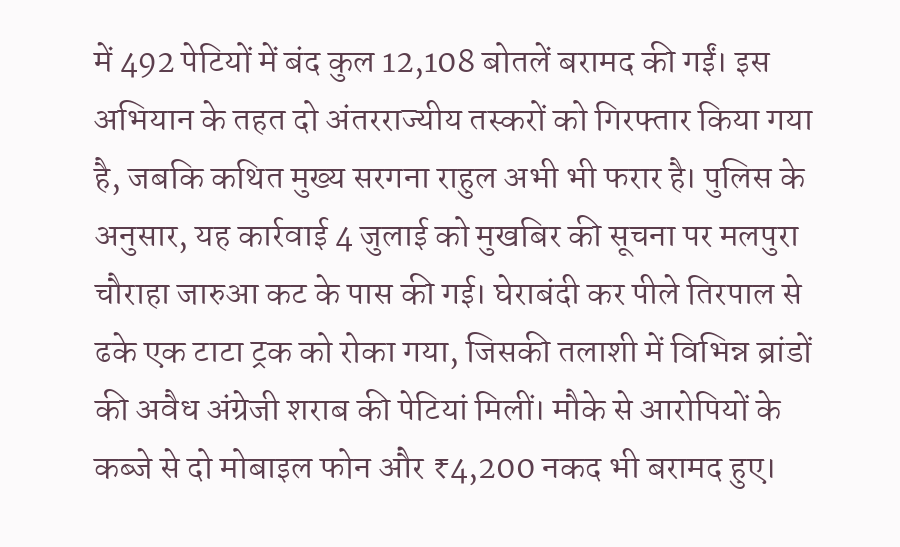में 492 पेटियों में बंद कुल 12,108 बोतलें बरामद की गईं। इस अभियान के तहत दो अंतरराज्यीय तस्करों को गिरफ्तार किया गया है, जबकि कथित मुख्य सरगना राहुल अभी भी फरार है। पुलिस के अनुसार, यह कार्रवाई 4 जुलाई को मुखबिर की सूचना पर मलपुरा चौराहा जारुआ कट के पास की गई। घेराबंदी कर पीले तिरपाल से ढके एक टाटा ट्रक को रोका गया, जिसकी तलाशी में विभिन्न ब्रांडों की अवैध अंग्रेजी शराब की पेटियां मिलीं। मौके से आरोपियों के कब्जे से दो मोबाइल फोन और ₹4,200 नकद भी बरामद हुए।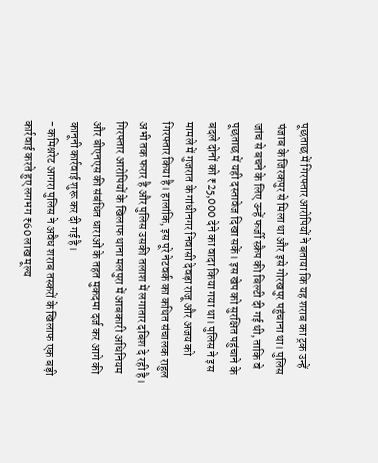पूछताछ में गिरफ्तार आरोपियों ने बताया कि यह शराब का ट्रक उन्हें पंजाब के जिरकपुर से मिला था और इसे गोरखपुर पहुंचाना था। पुलिस जांच से बचने के लिए उन्हें फर्जी स्क्रैप की बिल्टी दी गई थी, ताकि वे पूछताछ में यही दस्तावेज दिखा सकें। इस खेप को सुरक्षित पहुंचाने के बदले दोनों को ₹25,000 देने का वादा किया गया था। पुलिस ने इस मामले में गुजरात के गांधीनगर निवासी देवड़ा राजू और अजय को गिरफ्तार किया है। हालांकि, इस पूरे नेटवर्क का कथित संचालक राहुल अभी तक फरार है और पुलिस उसकी तलाश में लगातार दबिश दे रही है। गिरफ्तार आरोपियों के खिलाफ थाना मलपुरा में आबकारी अधिनियम और बीएनएस की संबंधित धाराओं के तहत मुकदमा दर्ज कर आगे की कानूनी कार्रवाई शुरू कर दी गई है।
- कमिश्नरेट आगरा पुलिस ने अवैध शराब तस्करों के खिलाफ एक बड़ी कार्रवाई करते हुए लगभग ₹60 लाख मूल्य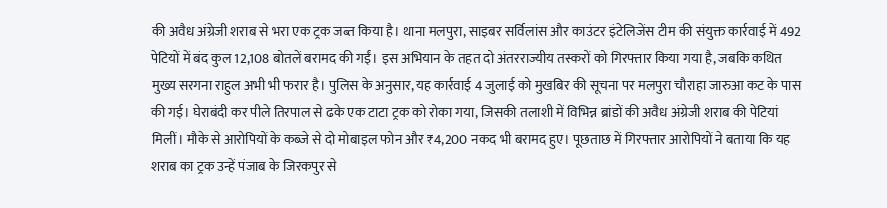की अवैध अंग्रेजी शराब से भरा एक ट्रक जब्त किया है। थाना मलपुरा, साइबर सर्विलांस और काउंटर इंटेलिजेंस टीम की संयुक्त कार्रवाई में 492 पेटियों में बंद कुल 12,108 बोतलें बरामद की गईं। इस अभियान के तहत दो अंतरराज्यीय तस्करों को गिरफ्तार किया गया है, जबकि कथित मुख्य सरगना राहुल अभी भी फरार है। पुलिस के अनुसार, यह कार्रवाई 4 जुलाई को मुखबिर की सूचना पर मलपुरा चौराहा जारुआ कट के पास की गई। घेराबंदी कर पीले तिरपाल से ढके एक टाटा ट्रक को रोका गया, जिसकी तलाशी में विभिन्न ब्रांडों की अवैध अंग्रेजी शराब की पेटियां मिलीं। मौके से आरोपियों के कब्जे से दो मोबाइल फोन और ₹4,200 नकद भी बरामद हुए। पूछताछ में गिरफ्तार आरोपियों ने बताया कि यह शराब का ट्रक उन्हें पंजाब के जिरकपुर से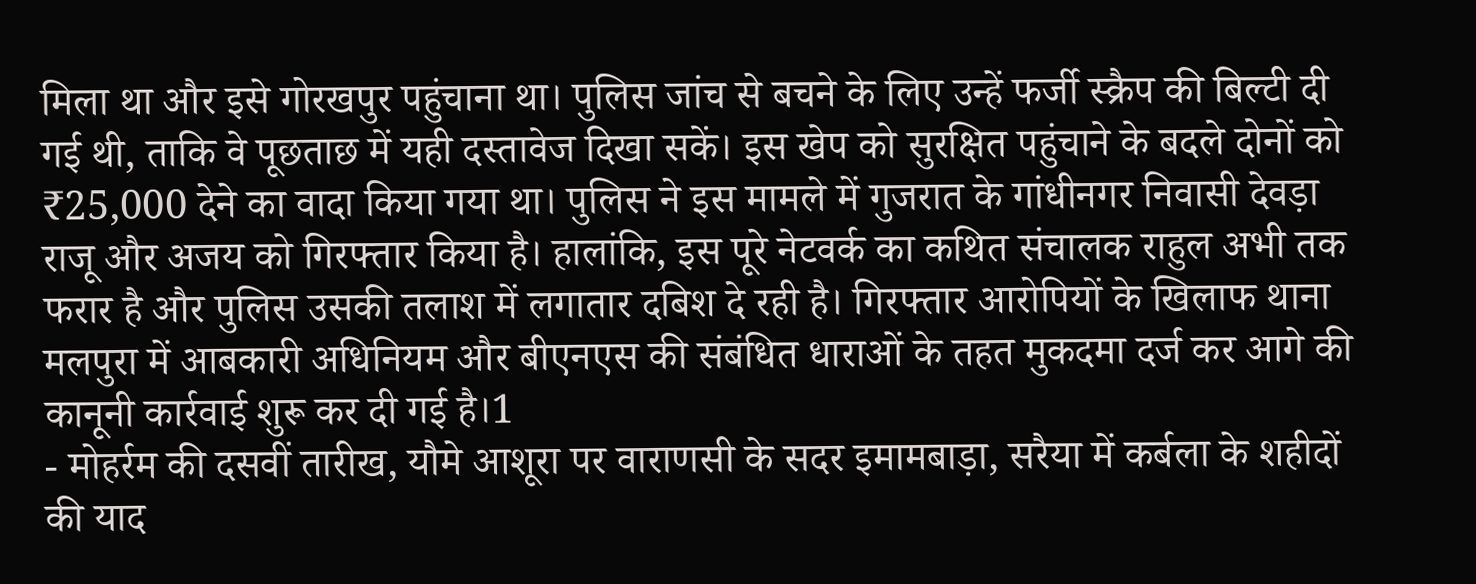मिला था और इसे गोरखपुर पहुंचाना था। पुलिस जांच से बचने के लिए उन्हें फर्जी स्क्रैप की बिल्टी दी गई थी, ताकि वे पूछताछ में यही दस्तावेज दिखा सकें। इस खेप को सुरक्षित पहुंचाने के बदले दोनों को ₹25,000 देने का वादा किया गया था। पुलिस ने इस मामले में गुजरात के गांधीनगर निवासी देवड़ा राजू और अजय को गिरफ्तार किया है। हालांकि, इस पूरे नेटवर्क का कथित संचालक राहुल अभी तक फरार है और पुलिस उसकी तलाश में लगातार दबिश दे रही है। गिरफ्तार आरोपियों के खिलाफ थाना मलपुरा में आबकारी अधिनियम और बीएनएस की संबंधित धाराओं के तहत मुकदमा दर्ज कर आगे की कानूनी कार्रवाई शुरू कर दी गई है।1
- मोहर्रम की दसवीं तारीख, यौमे आशूरा पर वाराणसी के सदर इमामबाड़ा, सरैया में कर्बला के शहीदों की याद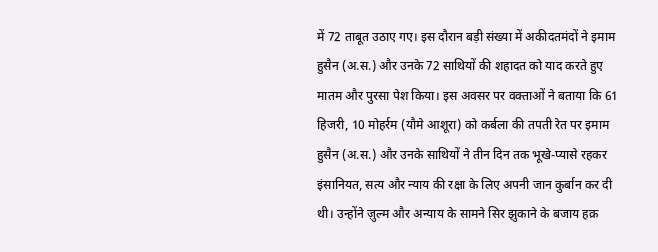में 72 ताबूत उठाए गए। इस दौरान बड़ी संख्या में अकीदतमंदों ने इमाम हुसैन (अ.स.) और उनके 72 साथियों की शहादत को याद करते हुए मातम और पुरसा पेश किया। इस अवसर पर वक्ताओं ने बताया कि 61 हिजरी, 10 मोहर्रम (यौमे आशूरा) को कर्बला की तपती रेत पर इमाम हुसैन (अ.स.) और उनके साथियों ने तीन दिन तक भूखे-प्यासे रहकर इंसानियत, सत्य और न्याय की रक्षा के लिए अपनी जान कुर्बान कर दी थी। उन्होंने ज़ुल्म और अन्याय के सामने सिर झुकाने के बजाय हक़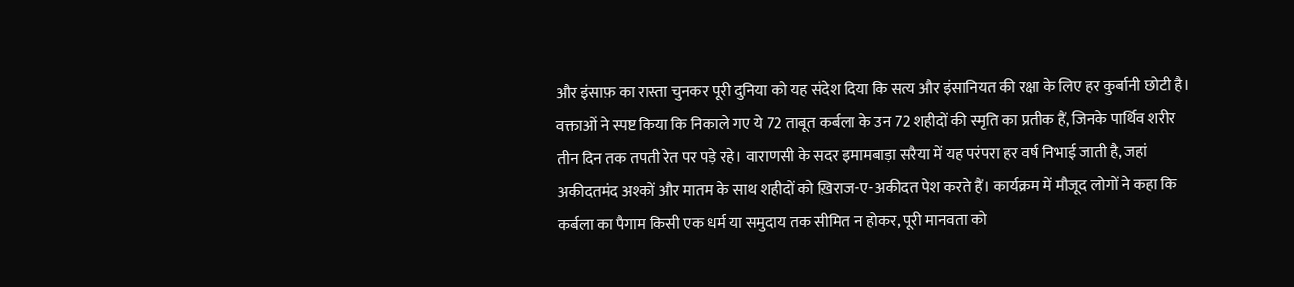और इंसाफ़ का रास्ता चुनकर पूरी दुनिया को यह संदेश दिया कि सत्य और इंसानियत की रक्षा के लिए हर कुर्बानी छोटी है। वक्ताओं ने स्पष्ट किया कि निकाले गए ये 72 ताबूत कर्बला के उन 72 शहीदों की स्मृति का प्रतीक हैं, जिनके पार्थिव शरीर तीन दिन तक तपती रेत पर पड़े रहे। वाराणसी के सदर इमामबाड़ा सरैया में यह परंपरा हर वर्ष निभाई जाती है, जहां अकीदतमंद अश्कों और मातम के साथ शहीदों को ख़िराज-ए-अकीदत पेश करते हैं। कार्यक्रम में मौजूद लोगों ने कहा कि कर्बला का पैगाम किसी एक धर्म या समुदाय तक सीमित न होकर, पूरी मानवता को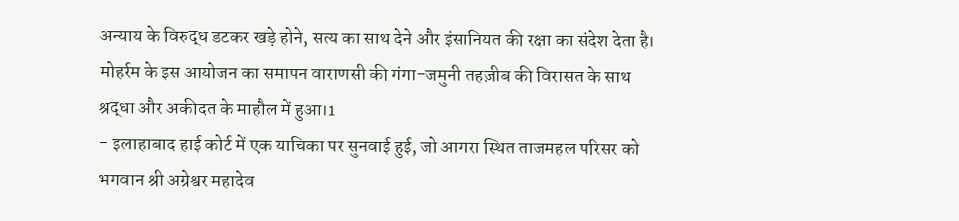अन्याय के विरुद्ध डटकर खड़े होने, सत्य का साथ देने और इंसानियत की रक्षा का संदेश देता है। मोहर्रम के इस आयोजन का समापन वाराणसी की गंगा-जमुनी तहज़ीब की विरासत के साथ श्रद्धा और अकीदत के माहौल में हुआ।1
- इलाहाबाद हाई कोर्ट में एक याचिका पर सुनवाई हुई, जो आगरा स्थित ताजमहल परिसर को भगवान श्री अग्रेश्वर महादेव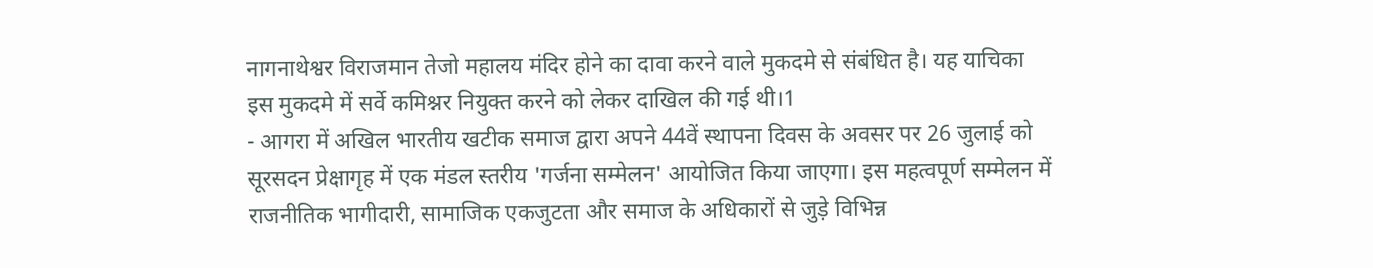नागनाथेश्वर विराजमान तेजो महालय मंदिर होने का दावा करने वाले मुकदमे से संबंधित है। यह याचिका इस मुकदमे में सर्वे कमिश्नर नियुक्त करने को लेकर दाखिल की गई थी।1
- आगरा में अखिल भारतीय खटीक समाज द्वारा अपने 44वें स्थापना दिवस के अवसर पर 26 जुलाई को सूरसदन प्रेक्षागृह में एक मंडल स्तरीय 'गर्जना सम्मेलन' आयोजित किया जाएगा। इस महत्वपूर्ण सम्मेलन में राजनीतिक भागीदारी, सामाजिक एकजुटता और समाज के अधिकारों से जुड़े विभिन्न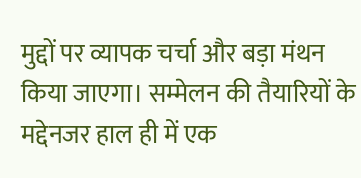मुद्दों पर व्यापक चर्चा और बड़ा मंथन किया जाएगा। सम्मेलन की तैयारियों के मद्देनजर हाल ही में एक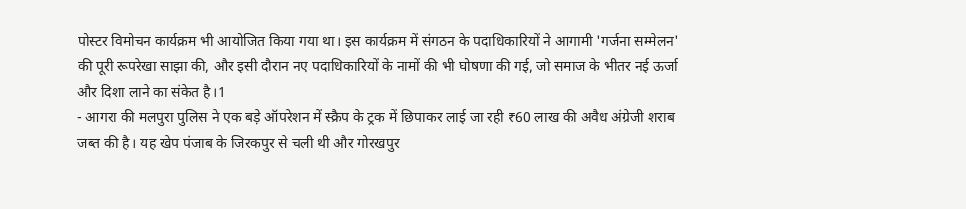पोस्टर विमोचन कार्यक्रम भी आयोजित किया गया था। इस कार्यक्रम में संगठन के पदाधिकारियों ने आगामी 'गर्जना सम्मेलन' की पूरी रूपरेखा साझा की, और इसी दौरान नए पदाधिकारियों के नामों की भी घोषणा की गई, जो समाज के भीतर नई ऊर्जा और दिशा लाने का संकेत है।1
- आगरा की मलपुरा पुलिस ने एक बड़े ऑपरेशन में स्क्रैप के ट्रक में छिपाकर लाई जा रही ₹60 लाख की अवैध अंग्रेजी शराब जब्त की है। यह खेप पंजाब के जिरकपुर से चली थी और गोरखपुर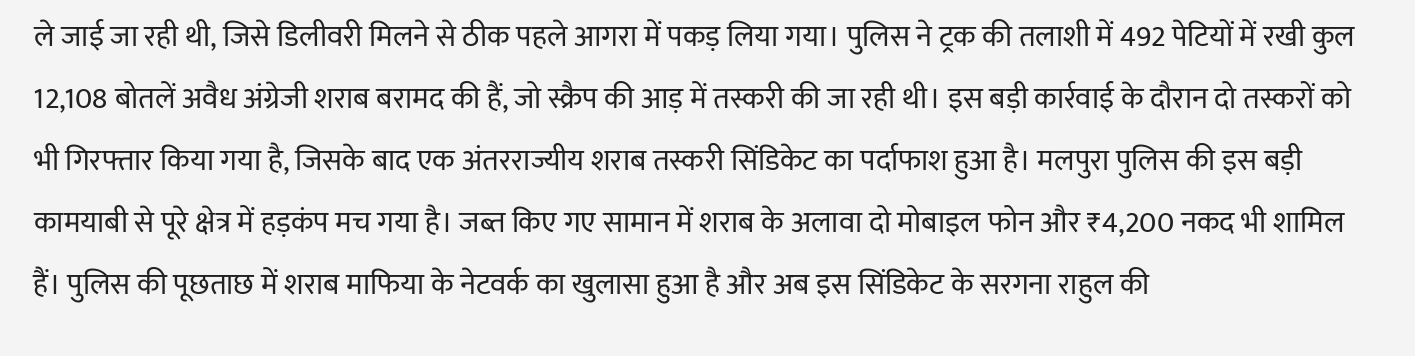ले जाई जा रही थी, जिसे डिलीवरी मिलने से ठीक पहले आगरा में पकड़ लिया गया। पुलिस ने ट्रक की तलाशी में 492 पेटियों में रखी कुल 12,108 बोतलें अवैध अंग्रेजी शराब बरामद की हैं, जो स्क्रैप की आड़ में तस्करी की जा रही थी। इस बड़ी कार्रवाई के दौरान दो तस्करों को भी गिरफ्तार किया गया है, जिसके बाद एक अंतरराज्यीय शराब तस्करी सिंडिकेट का पर्दाफाश हुआ है। मलपुरा पुलिस की इस बड़ी कामयाबी से पूरे क्षेत्र में हड़कंप मच गया है। जब्त किए गए सामान में शराब के अलावा दो मोबाइल फोन और ₹4,200 नकद भी शामिल हैं। पुलिस की पूछताछ में शराब माफिया के नेटवर्क का खुलासा हुआ है और अब इस सिंडिकेट के सरगना राहुल की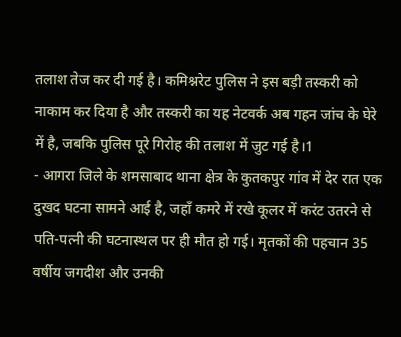तलाश तेज कर दी गई है। कमिश्नरेट पुलिस ने इस बड़ी तस्करी को नाकाम कर दिया है और तस्करी का यह नेटवर्क अब गहन जांच के घेरे में है, जबकि पुलिस पूरे गिरोह की तलाश में जुट गई है।1
- आगरा जिले के शमसाबाद थाना क्षेत्र के कुतकपुर गांव में देर रात एक दुखद घटना सामने आई है, जहाँ कमरे में रखे कूलर में करंट उतरने से पति-पत्नी की घटनास्थल पर ही मौत हो गई। मृतकों की पहचान 35 वर्षीय जगदीश और उनकी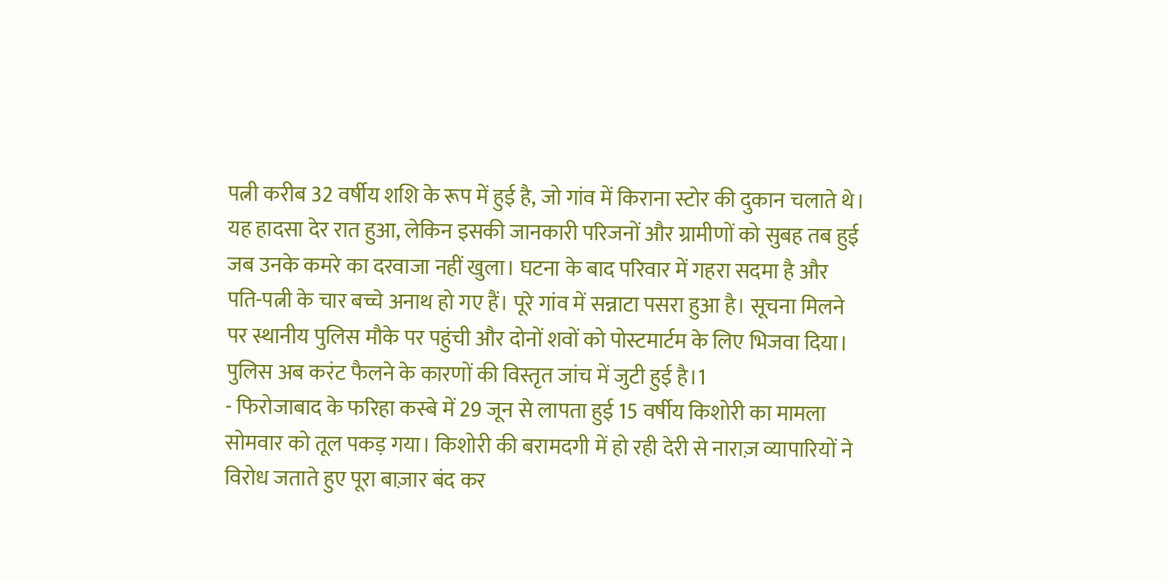पत्नी करीब 32 वर्षीय शशि के रूप में हुई है, जो गांव में किराना स्टोर की दुकान चलाते थे। यह हादसा देर रात हुआ, लेकिन इसकी जानकारी परिजनों और ग्रामीणों को सुबह तब हुई जब उनके कमरे का दरवाजा नहीं खुला। घटना के बाद परिवार में गहरा सदमा है और पति-पत्नी के चार बच्चे अनाथ हो गए हैं। पूरे गांव में सन्नाटा पसरा हुआ है। सूचना मिलने पर स्थानीय पुलिस मौके पर पहुंची और दोनों शवों को पोस्टमार्टम के लिए भिजवा दिया। पुलिस अब करंट फैलने के कारणों की विस्तृत जांच में जुटी हुई है।1
- फिरोजाबाद के फरिहा कस्बे में 29 जून से लापता हुई 15 वर्षीय किशोरी का मामला सोमवार को तूल पकड़ गया। किशोरी की बरामदगी में हो रही देरी से नाराज़ व्यापारियों ने विरोध जताते हुए पूरा बाज़ार बंद कर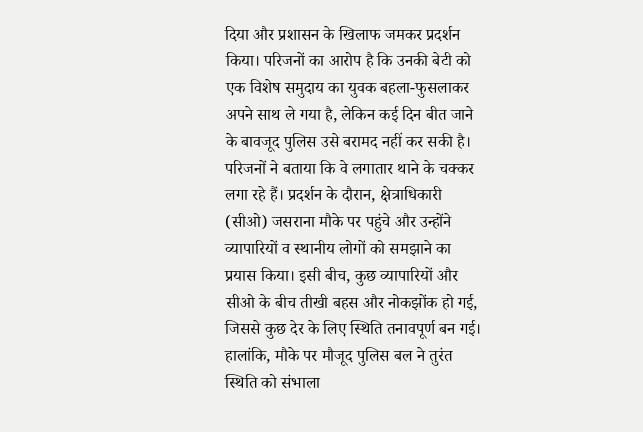दिया और प्रशासन के खिलाफ जमकर प्रदर्शन किया। परिजनों का आरोप है कि उनकी बेटी को एक विशेष समुदाय का युवक बहला-फुसलाकर अपने साथ ले गया है, लेकिन कई दिन बीत जाने के बावजूद पुलिस उसे बरामद नहीं कर सकी है। परिजनों ने बताया कि वे लगातार थाने के चक्कर लगा रहे हैं। प्रदर्शन के दौरान, क्षेत्राधिकारी (सीओ) जसराना मौके पर पहुंचे और उन्होंने व्यापारियों व स्थानीय लोगों को समझाने का प्रयास किया। इसी बीच, कुछ व्यापारियों और सीओ के बीच तीखी बहस और नोकझोंक हो गई, जिससे कुछ देर के लिए स्थिति तनावपूर्ण बन गई। हालांकि, मौके पर मौजूद पुलिस बल ने तुरंत स्थिति को संभाला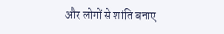और लोगों से शांति बनाए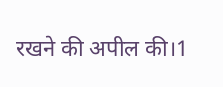रखने की अपील की।1